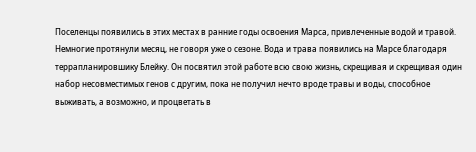Поселенцы появились в этих местах в ранние годы освоения Марса, привлеченные водой и травой. Немногие протянули месяц, не говоря уже о сезоне. Вода и трава появились на Марсе благодаря террапланировшику Блейку. Он посвятил этой работе всю свою жизнь, скрещивая и скрещивая один набор несовместимых генов с другим, пока не получил нечто вроде травы и воды, способное выживать, а возможно, и процветать в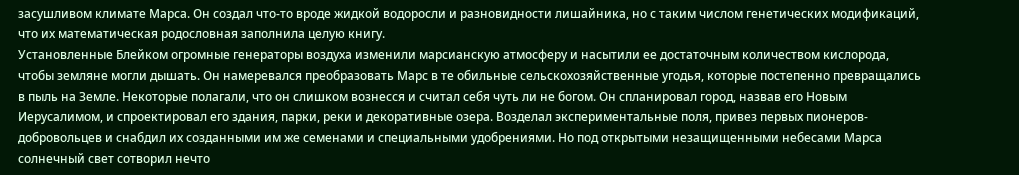засушливом климате Марса. Он создал что-то вроде жидкой водоросли и разновидности лишайника, но с таким числом генетических модификаций, что их математическая родословная заполнила целую книгу.
Установленные Блейком огромные генераторы воздуха изменили марсианскую атмосферу и насытили ее достаточным количеством кислорода, чтобы земляне могли дышать. Он намеревался преобразовать Марс в те обильные сельскохозяйственные угодья, которые постепенно превращались в пыль на Земле. Некоторые полагали, что он слишком вознесся и считал себя чуть ли не богом. Он спланировал город, назвав его Новым Иерусалимом, и спроектировал его здания, парки, реки и декоративные озера. Возделал экспериментальные поля, привез первых пионеров-добровольцев и снабдил их созданными им же семенами и специальными удобрениями. Но под открытыми незащищенными небесами Марса солнечный свет сотворил нечто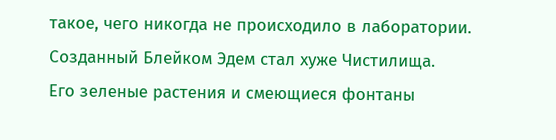такое, чего никогда не происходило в лаборатории.
Созданный Блейком Эдем стал хуже Чистилища.
Его зеленые растения и смеющиеся фонтаны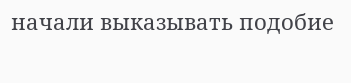начали выказывать подобие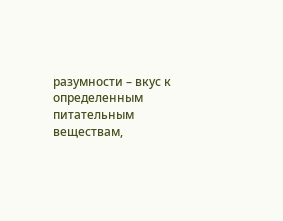разумности – вкус к определенным питательным веществам,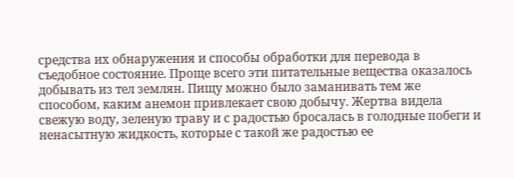средства их обнаружения и способы обработки для перевода в съедобное состояние. Проще всего эти питательные вещества оказалось добывать из тел землян. Пищу можно было заманивать тем же способом, каким анемон привлекает свою добычу. Жертва видела свежую воду, зеленую траву и с радостью бросалась в голодные побеги и ненасытную жидкость, которые с такой же радостью ее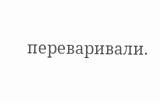переваривали.